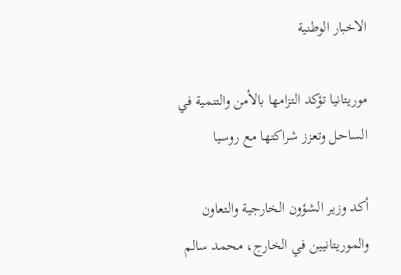الاخبار الوطنية

موريتانيا تؤكد التزامها بالأمن والتنمية في الساحل وتعزز شراكتها مع روسيا

أكد وزير الشؤون الخارجية والتعاون والموريتانيين في الخارج، محمد سالم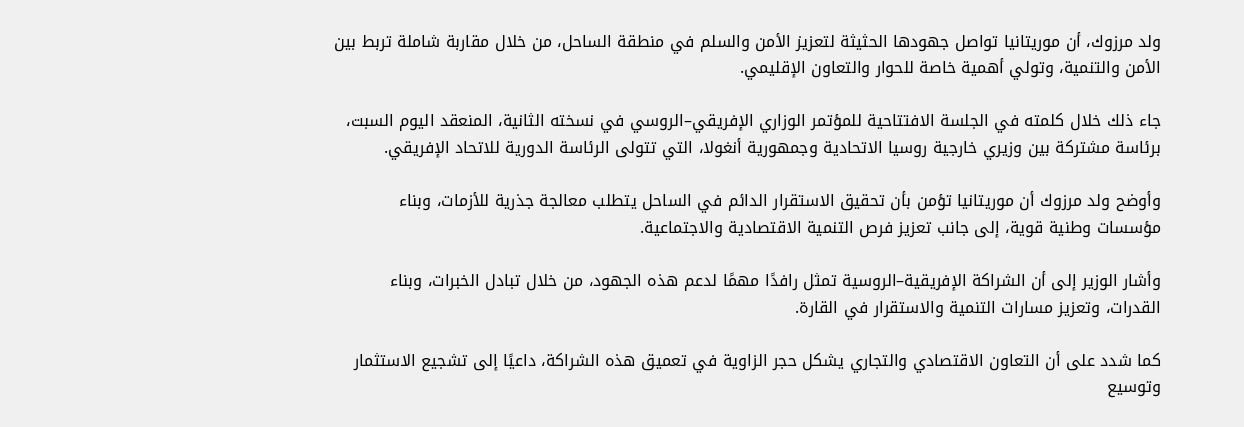ولد مرزوك، أن موريتانيا تواصل جهودها الحثيثة لتعزيز الأمن والسلم في منطقة الساحل، من خلال مقاربة شاملة تربط بين الأمن والتنمية، وتولي أهمية خاصة للحوار والتعاون الإقليمي.

جاء ذلك خلال كلمته في الجلسة الافتتاحية للمؤتمر الوزاري الإفريقي–الروسي في نسخته الثانية، المنعقد اليوم السبت، برئاسة مشتركة بين وزيري خارجية روسيا الاتحادية وجمهورية أنغولا، التي تتولى الرئاسة الدورية للاتحاد الإفريقي.

وأوضح ولد مرزوك أن موريتانيا تؤمن بأن تحقيق الاستقرار الدائم في الساحل يتطلب معالجة جذرية للأزمات، وبناء مؤسسات وطنية قوية، إلى جانب تعزيز فرص التنمية الاقتصادية والاجتماعية.

وأشار الوزير إلى أن الشراكة الإفريقية–الروسية تمثل رافدًا مهمًا لدعم هذه الجهود، من خلال تبادل الخبرات، وبناء القدرات، وتعزيز مسارات التنمية والاستقرار في القارة.

كما شدد على أن التعاون الاقتصادي والتجاري يشكل حجر الزاوية في تعميق هذه الشراكة، داعيًا إلى تشجيع الاستثمار وتوسيع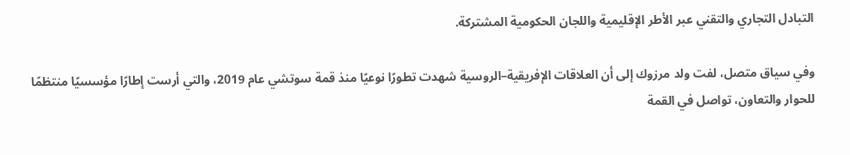التبادل التجاري والتقني عبر الأطر الإقليمية واللجان الحكومية المشتركة.

وفي سياق متصل، لفت ولد مرزوك إلى أن العلاقات الإفريقية–الروسية شهدت تطورًا نوعيًا منذ قمة سوتشي عام 2019، والتي أرست إطارًا مؤسسيًا منتظمًا للحوار والتعاون، تواصل في القمة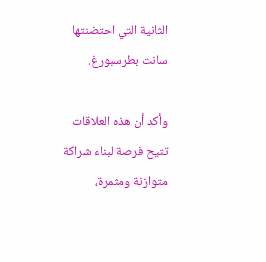الثانية التي احتضنتها سانت بطرسبورغ.

وأكد أن هذه العلاقات تتيح فرصة لبناء شراكة متوازنة ومثمرة،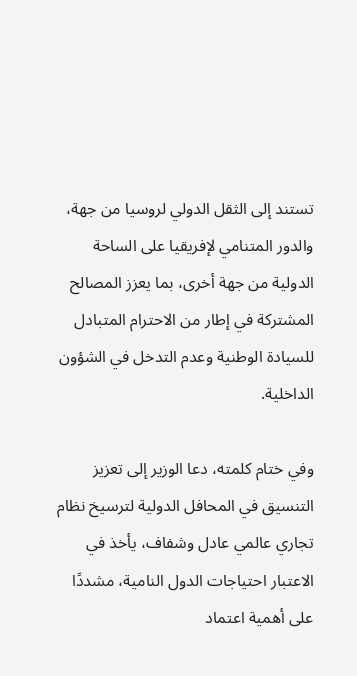تستند إلى الثقل الدولي لروسيا من جهة، والدور المتنامي لإفريقيا على الساحة الدولية من جهة أخرى، بما يعزز المصالح المشتركة في إطار من الاحترام المتبادل للسيادة الوطنية وعدم التدخل في الشؤون الداخلية.

وفي ختام كلمته، دعا الوزير إلى تعزيز التنسيق في المحافل الدولية لترسيخ نظام تجاري عالمي عادل وشفاف، يأخذ في الاعتبار احتياجات الدول النامية، مشددًا على أهمية اعتماد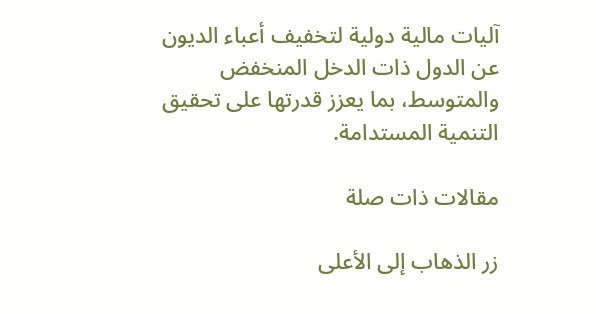آليات مالية دولية لتخفيف أعباء الديون عن الدول ذات الدخل المنخفض والمتوسط، بما يعزز قدرتها على تحقيق التنمية المستدامة.

مقالات ذات صلة

زر الذهاب إلى الأعلى